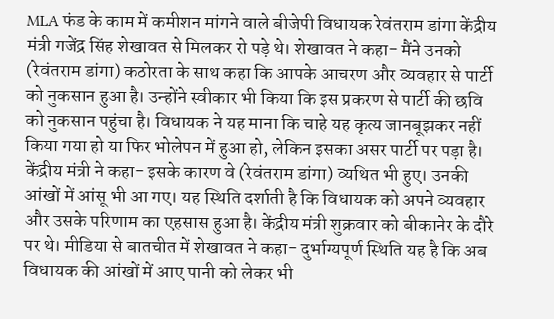MLA फंड के काम में कमीशन मांगने वाले बीजेपी विधायक रेवंतराम डांगा केंद्रीय मंत्री गजेंद्र सिंह शेखावत से मिलकर रो पड़े थे। शेखावत ने कहा- मैंने उनको (रेवंतराम डांगा) कठोरता के साथ कहा कि आपके आचरण और व्यवहार से पार्टी को नुकसान हुआ है। उन्होंने स्वीकार भी किया कि इस प्रकरण से पार्टी की छवि को नुकसान पहुंचा है। विधायक ने यह माना कि चाहे यह कृत्य जानबूझकर नहीं किया गया हो या फिर भोलेपन में हुआ हो, लेकिन इसका असर पार्टी पर पड़ा है। केंद्रीय मंत्री ने कहा- इसके कारण वे (रेवंतराम डांगा) व्यथित भी हुए। उनकी आंखों में आंसू भी आ गए। यह स्थिति दर्शाती है कि विधायक को अपने व्यवहार और उसके परिणाम का एहसास हुआ है। केंद्रीय मंत्री शुक्रवार को बीकानेर के दौरे पर थे। मीडिया से बातचीत में शेखावत ने कहा- दुर्भाग्यपूर्ण स्थिति यह है कि अब विधायक की आंखों में आए पानी को लेकर भी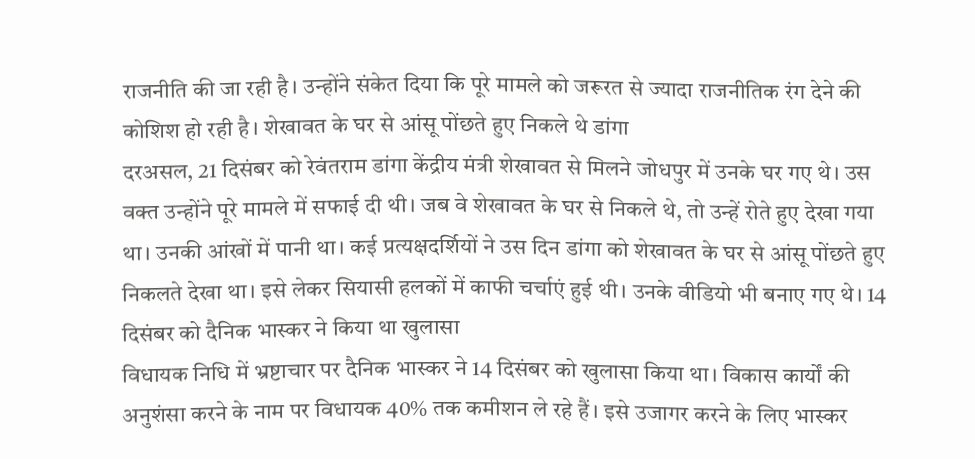राजनीति की जा रही है। उन्होंने संकेत दिया कि पूरे मामले को जरूरत से ज्यादा राजनीतिक रंग देने की कोशिश हो रही है। शेखावत के घर से आंसू पोंछते हुए निकले थे डांगा
दरअसल, 21 दिसंबर को रेवंतराम डांगा केंद्रीय मंत्री शेखावत से मिलने जोधपुर में उनके घर गए थे। उस वक्त उन्होंने पूरे मामले में सफाई दी थी। जब वे शेखावत के घर से निकले थे, तो उन्हें रोते हुए देखा गया था। उनकी आंखों में पानी था। कई प्रत्यक्षदर्शियों ने उस दिन डांगा को शेखावत के घर से आंसू पोंछते हुए निकलते देखा था। इसे लेकर सियासी हलकों में काफी चर्चाएं हुई थी। उनके वीडियो भी बनाए गए थे। 14 दिसंबर को दैनिक भास्कर ने किया था खुलासा
विधायक निधि में भ्रष्टाचार पर दैनिक भास्कर ने 14 दिसंबर को खुलासा किया था। विकास कार्यों की अनुशंसा करने के नाम पर विधायक 40% तक कमीशन ले रहे हैं। इसे उजागर करने के लिए भास्कर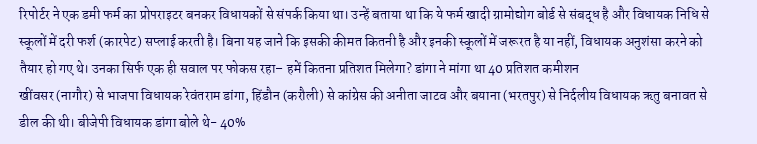रिपोर्टर ने एक डमी फर्म का प्रोपराइटर बनकर विधायकों से संपर्क किया था। उन्हें बताया था कि ये फर्म खादी ग्रामोद्योग बोर्ड से संबद्ध है और विधायक निधि से स्कूलों में दरी फर्श (कारपेट) सप्लाई करती है। बिना यह जाने कि इसकी कीमत कितनी है और इनकी स्कूलों में जरूरत है या नहीं, विधायक अनुशंसा करने को तैयार हो गए थे। उनका सिर्फ एक ही सवाल पर फोकस रहा– हमें कितना प्रतिशत मिलेगा? डांगा ने मांगा था 40 प्रतिशत कमीशन
खींवसर (नागौर) से भाजपा विधायक रेवंतराम डांगा, हिंडौन (करौली) से कांग्रेस की अनीता जाटव और बयाना (भरतपुर) से निर्दलीय विधायक ऋतु बनावत से डील की थी। बीजेपी विधायक डांगा बोले थे- 40%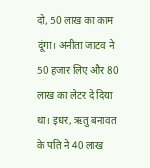दो, 50 लाख का काम दूंगा। अनीता जाटव ने 50 हजार लिए और 80 लाख का लेटर दे दिया था। इधर, ऋतु बनावत के पति ने 40 लाख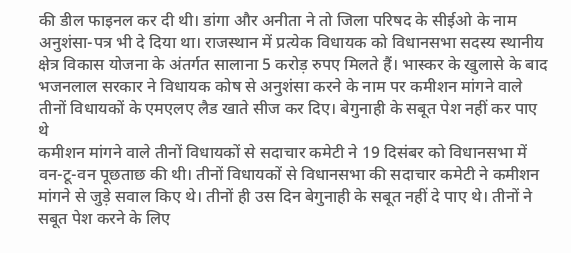की डील फाइनल कर दी थी। डांगा और अनीता ने तो जिला परिषद के सीईओ के नाम अनुशंसा-पत्र भी दे दिया था। राजस्थान में प्रत्येक विधायक को विधानसभा सदस्य स्थानीय क्षेत्र विकास योजना के अंतर्गत सालाना 5 करोड़ रुपए मिलते हैं। भास्कर के खुलासे के बाद भजनलाल सरकार ने विधायक कोष से अनुशंसा करने के नाम पर कमीशन मांगने वाले तीनों विधायकों के एमएलए लैड खाते सीज कर दिए। बेगुनाही के सबूत पेश नहीं कर पाए थे
कमीशन मांगने वाले तीनों विधायकों से सदाचार कमेटी ने 19 दिसंबर को विधानसभा में वन-टू-वन पूछताछ की थी। तीनों विधायकों से विधानसभा की सदाचार कमेटी ने कमीशन मांगने से जुड़े सवाल किए थे। तीनों ही उस दिन बेगुनाही के सबूत नहीं दे पाए थे। तीनों ने सबूत पेश करने के लिए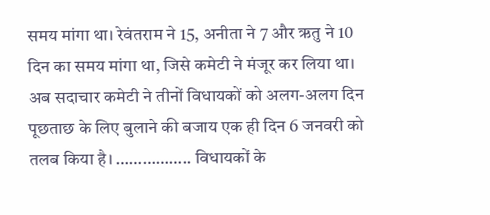समय मांगा था। रेवंतराम ने 15, अनीता ने 7 और ऋतु ने 10 दिन का समय मांगा था, जिसे कमेटी ने मंजूर कर लिया था। अब सदाचार कमेटी ने तीनों विधायकों को अलग-अलग दिन पूछताछ के लिए बुलाने की बजाय एक ही दिन 6 जनवरी को तलब किया है। …………….. विधायकों के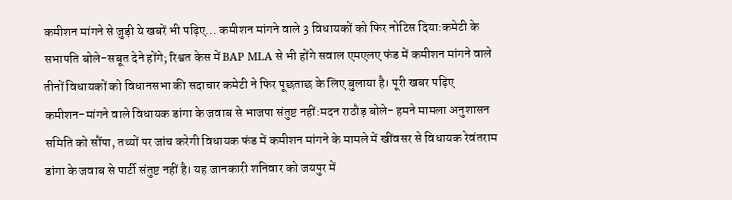कमीशन मांगने से जुड़ी ये खबरें भी पढ़िए… कमीशन मांगने वाले 3 विधायकों को फिर नोटिस दिया:कमेटी के सभापति बोले-सबूत देने होंगे; रिश्वत केस में BAP MLA से भी होंगे सवाल एमएलए फंड में कमीशन मांगने वाले तीनों विधायकों को विधानसभा की सदाचार कमेटी ने फिर पूछताछ के लिए बुलाया है। पूरी खबर पढ़िए कमीशन-मांगने वाले विधायक डांगा के जवाब से भाजपा संतुष्ट नहीं:मदन राठौड़ बोले- हमने मामला अनुशासन समिति को सौंपा, तथ्यों पर जांच करेगी विधायक फंड में कमीशन मांगने के मामले में खींवसर से विधायक रेवंतराम डांगा के जवाब से पार्टी संतुष्ट नहीं है। यह जानकारी शनिवार को जयपुर में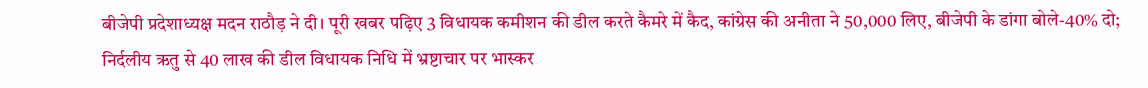बीजेपी प्रदेशाध्यक्ष मदन राठौड़ ने दी। पूरी खबर पढ़िए 3 विधायक कमीशन की डील करते कैमरे में कैद, कांग्रेस की अनीता ने 50,000 लिए, बीजेपी के डांगा बोले-40% दो; निर्दलीय ऋतु से 40 लाख की डील विधायक निधि में भ्रष्टाचार पर भास्कर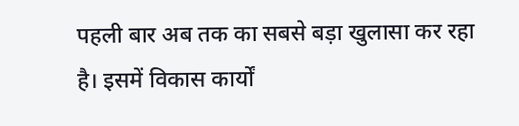पहली बार अब तक का सबसे बड़ा खुलासा कर रहा है। इसमें विकास कार्यों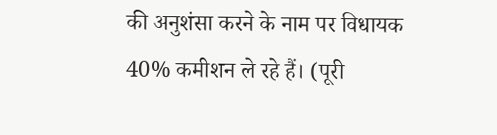की अनुशंसा करने के नाम पर विधायक 40% कमीशन ले रहे हैं। (पूरी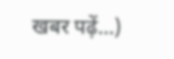खबर पढ़ें…)